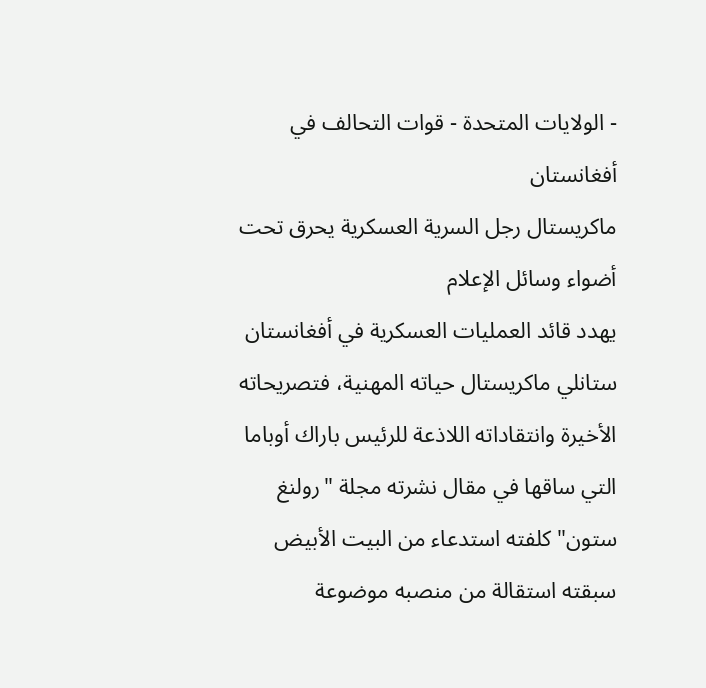- الولايات المتحدة - قوات التحالف في أفغانستان
ماكريستال رجل السرية العسكرية يحرق تحت أضواء وسائل الإعلام
يهدد قائد العمليات العسكرية في أفغانستان ستانلي ماكريستال حياته المهنية، فتصريحاته الأخيرة وانتقاداته اللاذعة للرئيس باراك أوباما التي ساقها في مقال نشرته مجلة "رولنغ ستون" كلفته استدعاء من البيت الأبيض سبقته استقالة من منصبه موضوعة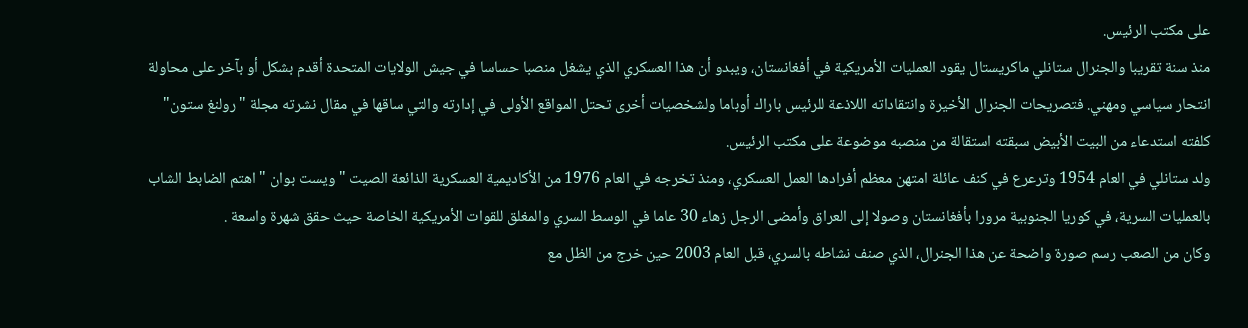على مكتب الرئيس.
منذ سنة تقريبا والجنرال ستانلي ماكريستال يقود العمليات الأمريكية في أفغانستان، ويبدو أن هذا العسكري الذي يشغل منصبا حساسا في جيش الولايات المتحدة أقدم بشكل أو بآخر على محاولة انتحار سياسي ومهني. فتصريحات الجنرال الأخيرة وانتقاداته اللاذعة للرئيس باراك أوباما ولشخصيات أخرى تحتل المواقع الأولى في إدارته والتي ساقها في مقال نشرته مجلة "رولنغ ستون" كلفته استدعاء من البيت الأبيض سبقته استقالة من منصبه موضوعة على مكتب الرئيس.
ولد ستانلي في العام 1954 وترعرع في كنف عائلة امتهن معظم أفرادها العمل العسكري، ومنذ تخرجه في العام 1976 من الأكاديمية العسكرية الذائعة الصيت " ويست بوان " اهتم الضابط الشاب بالعمليات السرية، في كوريا الجنوبية مرورا بأفغانستان وصولا إلى العراق وأمضى الرجل زهاء 30 عاما في الوسط السري والمغلق للقوات الأمريكية الخاصة حيث حقق شهرة واسعة .
وكان من الصعب رسم صورة واضحة عن هذا الجنرال، الذي صنف نشاطه بالسري، قبل العام 2003 حين خرج من الظل مع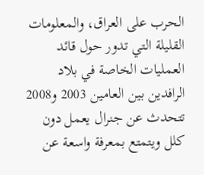الحرب على العراق، والمعلومات القليلة التي تدور حول قائد العمليات الخاصة في بلاد الرافدين بين العامين 2003 و2008 تتحدث عن جنرال يعمل دون كلل ويتمتع بمعرفة واسعة عن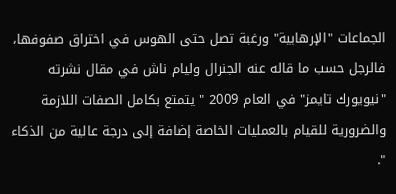الجماعات "الإرهابية" ورغبة تصل حتى الهوس في اختراق صفوفها، فالرجل حسب ما قاله عنه الجنرال وليام ناش في مقال نشرته "نيويورك تايمز" في العام 2009 " يتمتع بكامل الصفات اللازمة والضرورية للقيام بالعمليات الخاصة إضافة إلى درجة عالية من الذكاء ".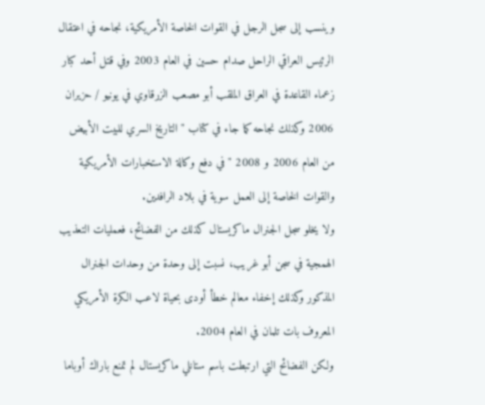وينسب إلى سجل الرجل في القوات الخاصة الأمريكية، نجاحه في اعتقال الرئيس العراقي الراحل صدام حسين في العام 2003 وفي قتل أحد كبار زعماء القاعدة في العراق الملقب أبو مصعب الزرقاوي في يونيو / حزيران 2006 وكذلك نجاحه كما جاء في كتاب " التاريخ السري للبيت الأبيض من العام 2006 و 2008 " في دفع وكالة الاستخبارات الأمريكية والقوات الخاصة إلى العمل سوية في بلاد الرافدين.
ولا يخلو سجل الجنرال ماكريستال كذلك من الفضائح، فعمليات التعذيب الهمجية في سجن أبو غريب، نسبت إلى وحدة من وحدات الجنرال المذكور وكذلك إخفاء معالم خطأ أودى بحياة لاعب الكرة الأمريكي المعروف بات تلمان في العام 2004.
ولكن الفضائح التي ارتبطت باسم ستانلي ماكريستال لم تمنع باراك أوباما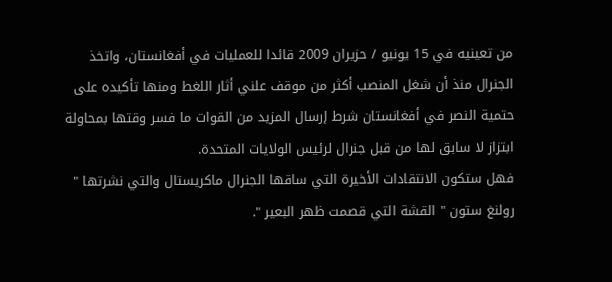من تعينيه في 15 يونيو / حزيران 2009 قائدا للعمليات في أفغانستان، واتخذ الجنرال منذ أن شغل المنصب أكثر من موقف علني أثار اللغط ومنها تأكيده على حتمية النصر في أفغانستان شرط إرسال المزيد من القوات ما فسر وقتها بمحاولة ابتزاز لا سابق لها من قبل جنرال لرئيس الولايات المتحدة.
فهل ستكون الانتقادات الأخيرة التي ساقها الجنرال ماكريستال والتي نشرتها " رولنغ ستون " القشة التي قصمت ظهر البعير ".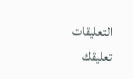التعليقات
تعليقك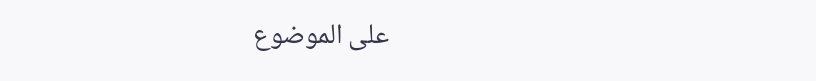على الموضوع